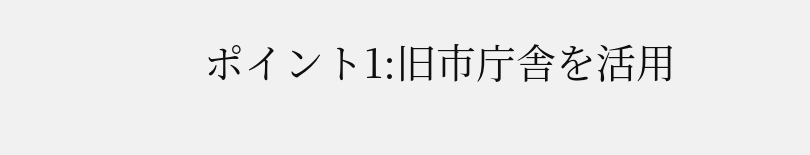ポイント1:旧市庁舎を活用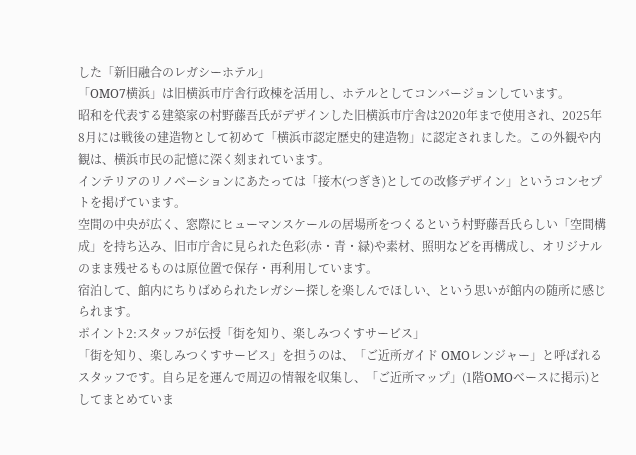した「新旧融合のレガシーホテル」
「OMO7横浜」は旧横浜市庁舎行政棟を活用し、ホテルとしてコンバージョンしています。
昭和を代表する建築家の村野藤吾氏がデザインした旧横浜市庁舎は2020年まで使用され、2025年8月には戦後の建造物として初めて「横浜市認定歴史的建造物」に認定されました。この外観や内観は、横浜市民の記憶に深く刻まれています。
インテリアのリノベーションにあたっては「接木(つぎき)としての改修デザイン」というコンセプトを掲げています。
空間の中央が広く、窓際にヒューマンスケールの居場所をつくるという村野藤吾氏らしい「空間構成」を持ち込み、旧市庁舎に見られた色彩(赤・青・緑)や素材、照明などを再構成し、オリジナルのまま残せるものは原位置で保存・再利用しています。
宿泊して、館内にちりばめられたレガシー探しを楽しんでほしい、という思いが館内の随所に感じられます。
ポイント2:スタッフが伝授「街を知り、楽しみつくすサービス」
「街を知り、楽しみつくすサービス」を担うのは、「ご近所ガイド OMOレンジャー」と呼ばれるスタッフです。自ら足を運んで周辺の情報を収集し、「ご近所マップ」(1階OMOベースに掲示)としてまとめていま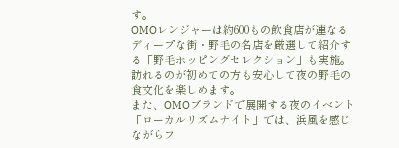す。
OMOレンジャーは約600もの飲食店が連なるディープな街・野毛の名店を厳選して紹介する「野毛ホッピングセレクション」も実施。訪れるのが初めての方も安心して夜の野毛の食文化を楽しめます。
また、OMOブランドで展開する夜のイベント「ローカルリズムナイト」では、浜風を感じながらフ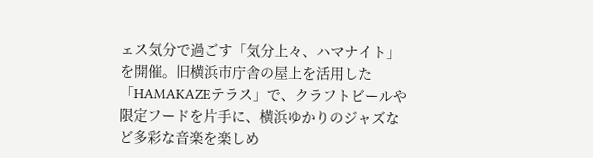ェス気分で過ごす「気分上々、ハマナイト」を開催。旧横浜市庁舎の屋上を活用した「HAMAKAZEテラス」で、クラフトビールや限定フードを片手に、横浜ゆかりのジャズなど多彩な音楽を楽しめ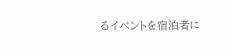るイベントを宿泊者に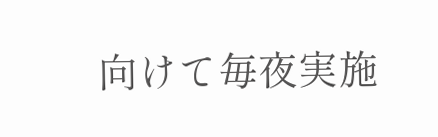向けて毎夜実施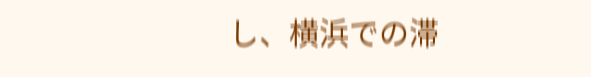し、横浜での滞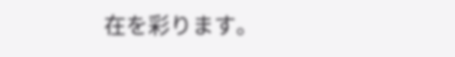在を彩ります。